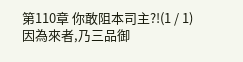第110章 你敢阻本司主?!(1 / 1)
因為來者,乃三品御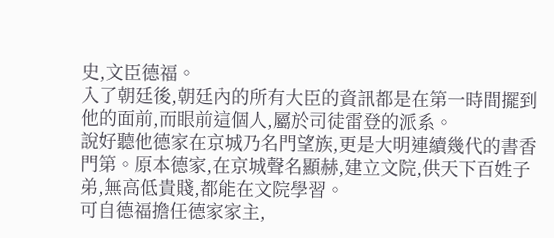史,文臣德福。
入了朝廷後,朝廷內的所有大臣的資訊都是在第一時間擺到他的面前,而眼前這個人,屬於司徒雷登的派系。
說好聽他德家在京城乃名門望族,更是大明連續幾代的書香門第。原本德家,在京城聲名顯赫,建立文院,供天下百姓子弟,無高低貴賤,都能在文院學習。
可自德福擔任德家家主,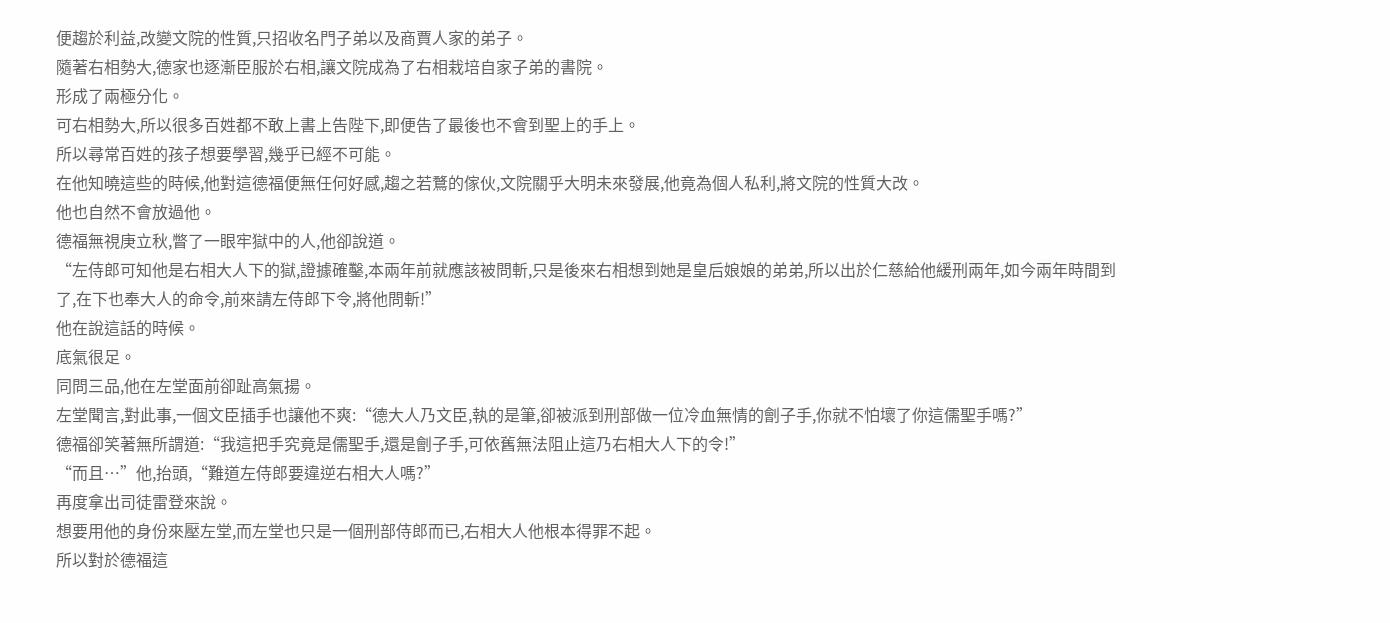便趨於利益,改變文院的性質,只招收名門子弟以及商賈人家的弟子。
隨著右相勢大,德家也逐漸臣服於右相,讓文院成為了右相栽培自家子弟的書院。
形成了兩極分化。
可右相勢大,所以很多百姓都不敢上書上告陛下,即便告了最後也不會到聖上的手上。
所以尋常百姓的孩子想要學習,幾乎已經不可能。
在他知曉這些的時候,他對這德福便無任何好感,趨之若鶩的傢伙,文院關乎大明未來發展,他竟為個人私利,將文院的性質大改。
他也自然不會放過他。
德福無視庚立秋,瞥了一眼牢獄中的人,他卻說道。
“左侍郎可知他是右相大人下的獄,證據確鑿,本兩年前就應該被問斬,只是後來右相想到她是皇后娘娘的弟弟,所以出於仁慈給他緩刑兩年,如今兩年時間到了,在下也奉大人的命令,前來請左侍郎下令,將他問斬!”
他在說這話的時候。
底氣很足。
同問三品,他在左堂面前卻趾高氣揚。
左堂聞言,對此事,一個文臣插手也讓他不爽:“德大人乃文臣,執的是筆,卻被派到刑部做一位冷血無情的劊子手,你就不怕壞了你這儒聖手嗎?”
德福卻笑著無所謂道:“我這把手究竟是儒聖手,還是劊子手,可依舊無法阻止這乃右相大人下的令!”
“而且…”他,抬頭,“難道左侍郎要違逆右相大人嗎?”
再度拿出司徒雷登來說。
想要用他的身份來壓左堂,而左堂也只是一個刑部侍郎而已,右相大人他根本得罪不起。
所以對於德福這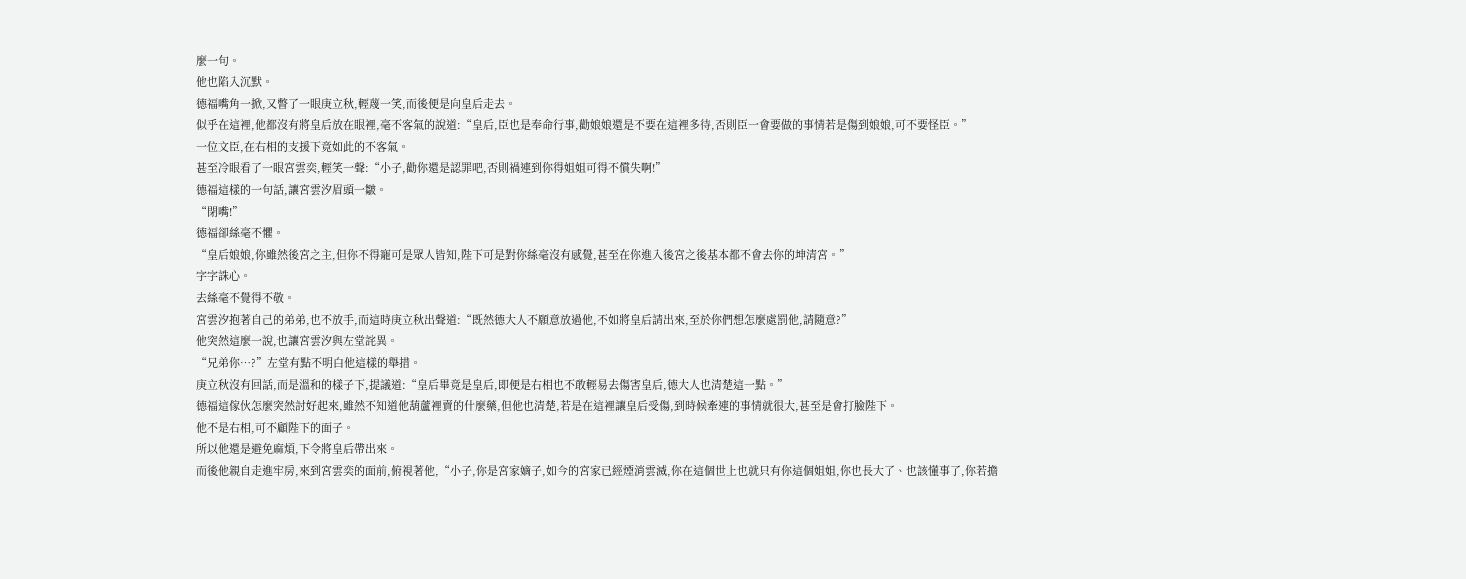麼一句。
他也陷入沉默。
德福嘴角一掀,又瞥了一眼庚立秋,輕蔑一笑,而後便是向皇后走去。
似乎在這裡,他都沒有將皇后放在眼裡,毫不客氣的說道:“皇后,臣也是奉命行事,勸娘娘還是不要在這裡多待,否則臣一會要做的事情若是傷到娘娘,可不要怪臣。”
一位文臣,在右相的支援下竟如此的不客氣。
甚至冷眼看了一眼宮雲奕,輕笑一聲:“小子,勸你還是認罪吧,否則禍連到你得姐姐可得不償失啊!”
德福這樣的一句話,讓宮雲汐眉頭一皺。
“閉嘴!”
德福卻絲毫不懼。
“皇后娘娘,你雖然後宮之主,但你不得寵可是眾人皆知,陛下可是對你絲毫沒有感覺,甚至在你進入後宮之後基本都不會去你的坤清宮。”
字字誅心。
去絲毫不覺得不敬。
宮雲汐抱著自己的弟弟,也不放手,而這時庚立秋出聲道:“既然德大人不願意放過他,不如將皇后請出來,至於你們想怎麼處罰他,請隨意?”
他突然這麼一說,也讓宮雲汐與左堂詫異。
“兄弟你…?”左堂有點不明白他這樣的舉措。
庚立秋沒有回話,而是溫和的樣子下,提議道:“皇后畢竟是皇后,即便是右相也不敢輕易去傷害皇后,德大人也清楚這一點。”
德福這傢伙怎麼突然討好起來,雖然不知道他葫蘆裡賣的什麼藥,但他也清楚,若是在這裡讓皇后受傷,到時候牽連的事情就很大,甚至是會打臉陛下。
他不是右相,可不顧陛下的面子。
所以他還是避免麻煩,下令將皇后帶出來。
而後他親自走進牢房,來到宮雲奕的面前,俯視著他,“小子,你是宮家嫡子,如今的宮家已經煙消雲滅,你在這個世上也就只有你這個姐姐,你也長大了、也該懂事了,你若擔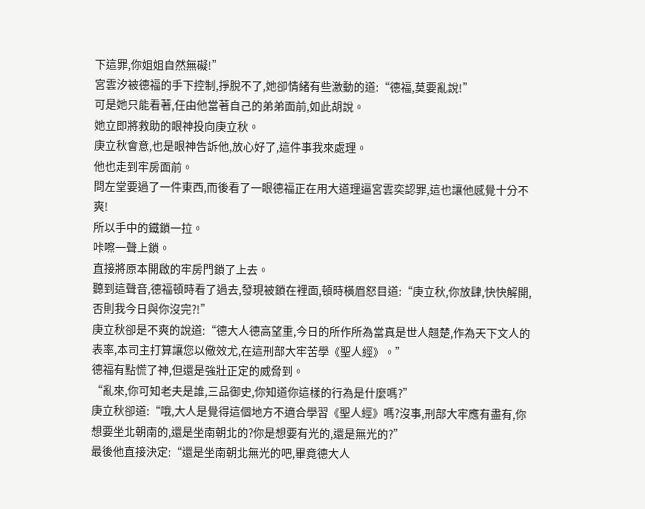下這罪,你姐姐自然無礙!”
宮雲汐被德福的手下控制,掙脫不了,她卻情緒有些激動的道:“德福,莫要亂說!”
可是她只能看著,任由他當著自己的弟弟面前,如此胡說。
她立即將救助的眼神投向庚立秋。
庚立秋會意,也是眼神告訴他,放心好了,這件事我來處理。
他也走到牢房面前。
問左堂要過了一件東西,而後看了一眼德福正在用大道理逼宮雲奕認罪,這也讓他感覺十分不爽!
所以手中的鐵鎖一拉。
咔嚓一聲上鎖。
直接將原本開啟的牢房門鎖了上去。
聽到這聲音,德福頓時看了過去,發現被鎖在裡面,頓時橫眉怒目道:“庚立秋,你放肆,快快解開,否則我今日與你沒完?!”
庚立秋卻是不爽的說道:“德大人德高望重,今日的所作所為當真是世人翹楚,作為天下文人的表率,本司主打算讓您以儆效尤,在這刑部大牢苦學《聖人經》。”
德福有點慌了神,但還是強壯正定的威脅到。
“亂來,你可知老夫是誰,三品御史,你知道你這樣的行為是什麼嗎?”
庚立秋卻道:“哦,大人是覺得這個地方不適合學習《聖人經》嗎?沒事,刑部大牢應有盡有,你想要坐北朝南的,還是坐南朝北的?你是想要有光的,還是無光的?”
最後他直接決定:“還是坐南朝北無光的吧,畢竟德大人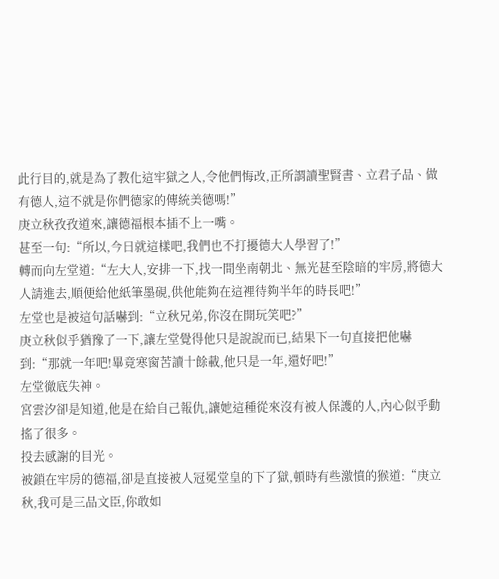此行目的,就是為了教化這牢獄之人,令他們悔改,正所謂讀聖賢書、立君子品、做有德人,這不就是你們德家的傳統美德嗎!”
庚立秋孜孜道來,讓德福根本插不上一嘴。
甚至一句:“所以,今日就這樣吧,我們也不打擾德大人學習了!”
轉而向左堂道:“左大人,安排一下,找一間坐南朝北、無光甚至陰暗的牢房,將德大人請進去,順便給他紙筆墨硯,供他能夠在這裡待夠半年的時長吧!”
左堂也是被這句話嚇到:“立秋兄弟,你沒在開玩笑吧?”
庚立秋似乎猶豫了一下,讓左堂覺得他只是說說而已,結果下一句直接把他嚇到:“那就一年吧!畢竟寒窗苦讀十餘載,他只是一年,還好吧!”
左堂徹底失神。
宮雲汐卻是知道,他是在給自己報仇,讓她這種從來沒有被人保護的人,內心似乎動搖了很多。
投去感謝的目光。
被鎖在牢房的德福,卻是直接被人冠冕堂皇的下了獄,頓時有些激憤的猴道:“庚立秋,我可是三品文臣,你敢如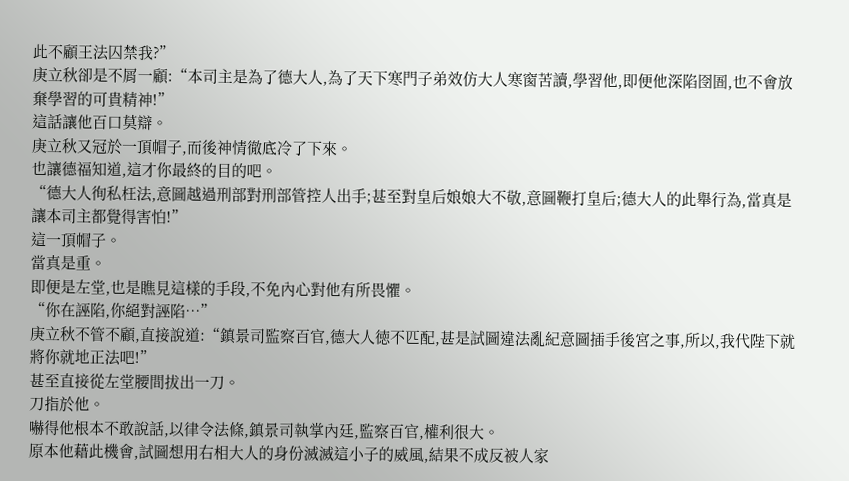此不顧王法囚禁我?”
庚立秋卻是不屑一顧:“本司主是為了德大人,為了天下寒門子弟效仿大人寒窗苦讀,學習他,即便他深陷囹圄,也不會放棄學習的可貴精神!”
這話讓他百口莫辯。
庚立秋又冠於一頂帽子,而後神情徹底冷了下來。
也讓德福知道,這才你最終的目的吧。
“德大人徇私枉法,意圖越過刑部對刑部管控人出手;甚至對皇后娘娘大不敬,意圖鞭打皇后;德大人的此舉行為,當真是讓本司主都覺得害怕!”
這一頂帽子。
當真是重。
即便是左堂,也是瞧見這樣的手段,不免內心對他有所畏懼。
“你在誣陷,你絕對誣陷…”
庚立秋不管不顧,直接說道:“鎮景司監察百官,德大人徳不匹配,甚是試圖違法亂紀意圖插手後宮之事,所以,我代陛下就將你就地正法吧!”
甚至直接從左堂腰間拔出一刀。
刀指於他。
嚇得他根本不敢說話,以律令法條,鎮景司執掌內廷,監察百官,權利很大。
原本他藉此機會,試圖想用右相大人的身份滅滅這小子的威風,結果不成反被人家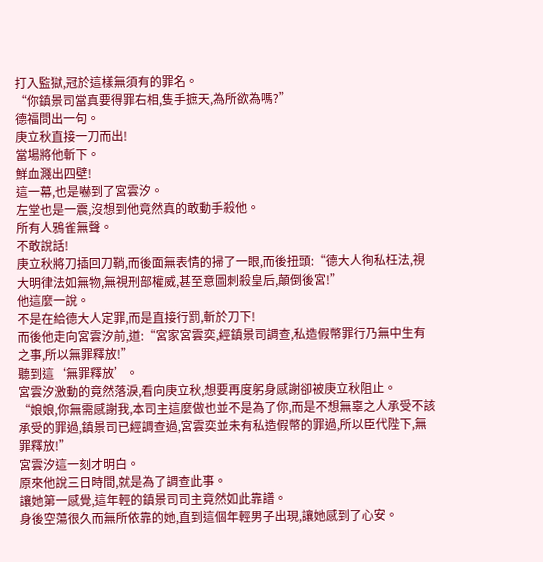打入監獄,冠於這樣無須有的罪名。
“你鎮景司當真要得罪右相,隻手摭天,為所欲為嗎?”
德福問出一句。
庚立秋直接一刀而出!
當場將他斬下。
鮮血濺出四壁!
這一幕,也是嚇到了宮雲汐。
左堂也是一震,沒想到他竟然真的敢動手殺他。
所有人鴉雀無聲。
不敢說話!
庚立秋將刀插回刀鞘,而後面無表情的掃了一眼,而後扭頭:“德大人徇私枉法,視大明律法如無物,無視刑部權威,甚至意圖刺殺皇后,顛倒後宮!”
他這麼一說。
不是在給德大人定罪,而是直接行罰,斬於刀下!
而後他走向宮雲汐前,道:“宮家宮雲奕,經鎮景司調查,私造假幣罪行乃無中生有之事,所以無罪釋放!”
聽到這‘無罪釋放’。
宮雲汐激動的竟然落淚,看向庚立秋,想要再度躬身感謝卻被庚立秋阻止。
“娘娘,你無需感謝我,本司主這麼做也並不是為了你,而是不想無辜之人承受不該承受的罪過,鎮景司已經調查過,宮雲奕並未有私造假幣的罪過,所以臣代陛下,無罪釋放!”
宮雲汐這一刻才明白。
原來他說三日時間,就是為了調查此事。
讓她第一感覺,這年輕的鎮景司司主竟然如此靠譜。
身後空蕩很久而無所依靠的她,直到這個年輕男子出現,讓她感到了心安。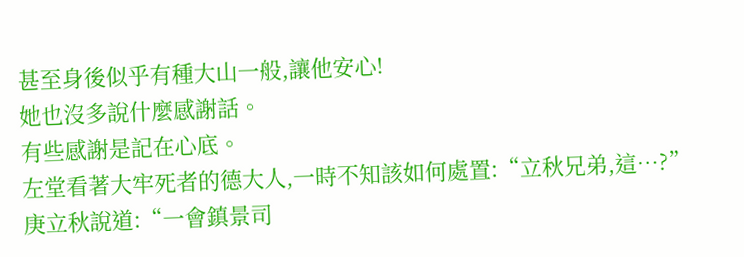甚至身後似乎有種大山一般,讓他安心!
她也沒多說什麼感謝話。
有些感謝是記在心底。
左堂看著大牢死者的德大人,一時不知該如何處置:“立秋兄弟,這…?”
庚立秋說道:“一會鎮景司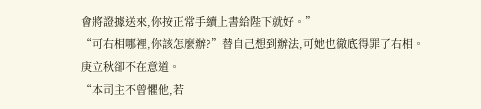會將證據送來,你按正常手續上書給陛下就好。”
“可右相哪裡,你該怎麼辦?”替自己想到辦法,可她也徹底得罪了右相。
庚立秋卻不在意道。
“本司主不曾懼他,若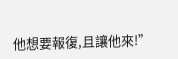他想要報復,且讓他來!”